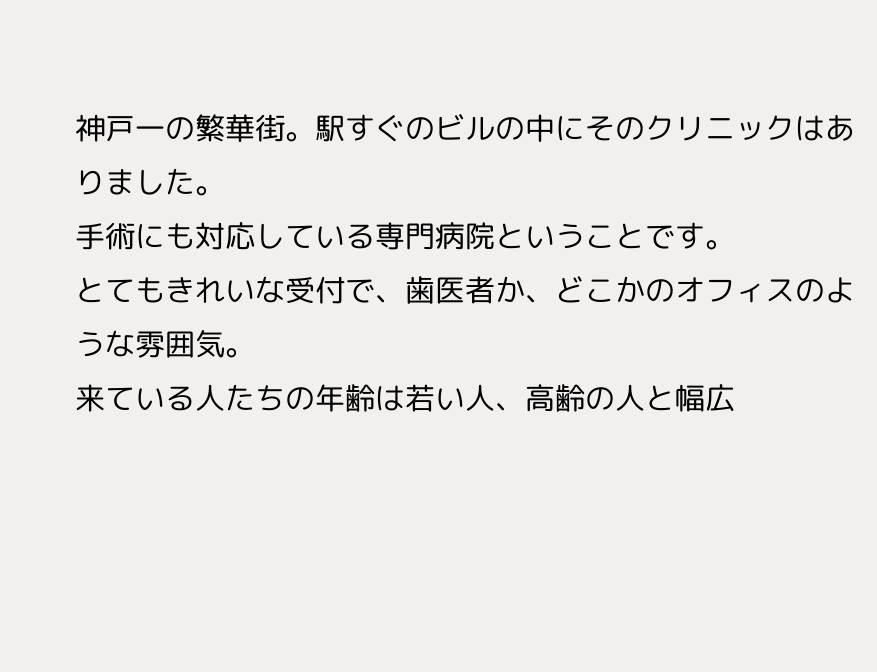神戸一の繁華街。駅すぐのビルの中にそのクリニックはありました。
手術にも対応している専門病院ということです。
とてもきれいな受付で、歯医者か、どこかのオフィスのような雰囲気。
来ている人たちの年齢は若い人、高齢の人と幅広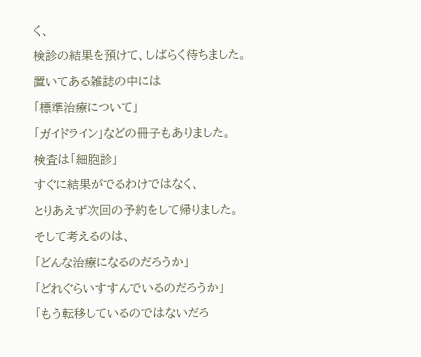く、
検診の結果を預けて、しばらく待ちました。
置いてある雑誌の中には
「標準治療について」
「ガイドライン」などの冊子もありました。
検査は「細胞診」
すぐに結果がでるわけではなく、
とりあえず次回の予約をして帰りました。
そして考えるのは、
「どんな治療になるのだろうか」
「どれぐらいすすんでいるのだろうか」
「もう転移しているのではないだろ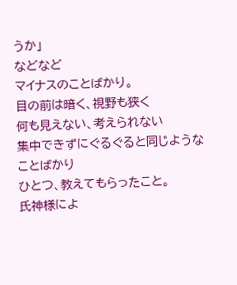うか」
などなど
マイナスのことばかり。
目の前は暗く、視野も狭く
何も見えない、考えられない
集中できずにぐるぐると同じようなことばかり
ひとつ、教えてもらったこと。
氏神様によ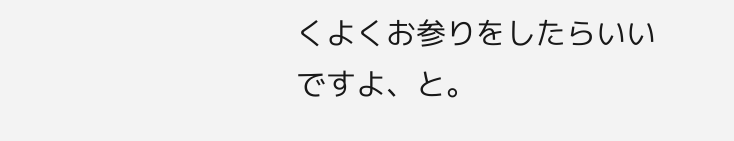くよくお参りをしたらいいですよ、と。